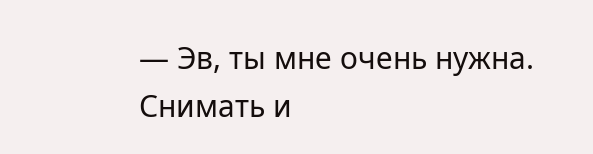— Эв, ты мне очень нужна. Снимать и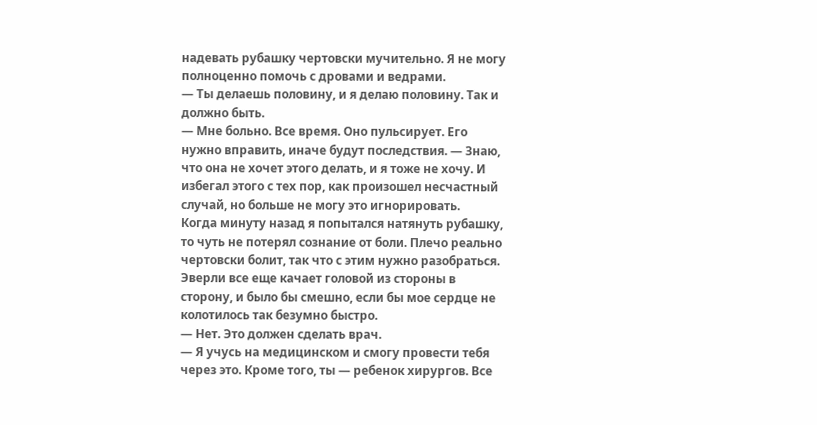надевать рубашку чертовски мучительно. Я не могу полноценно помочь с дровами и ведрами.
— Ты делаешь половину, и я делаю половину. Так и должно быть.
— Мне больно. Все время. Оно пульсирует. Его нужно вправить, иначе будут последствия. — Знаю, что она не хочет этого делать, и я тоже не хочу. И избегал этого с тех пор, как произошел несчастный случай, но больше не могу это игнорировать.
Когда минуту назад я попытался натянуть рубашку, то чуть не потерял сознание от боли. Плечо реально чертовски болит, так что с этим нужно разобраться. Эверли все еще качает головой из стороны в сторону, и было бы смешно, если бы мое сердце не колотилось так безумно быстро.
— Нет. Это должен сделать врач.
— Я учусь на медицинском и смогу провести тебя через это. Кроме того, ты — ребенок хирургов. Все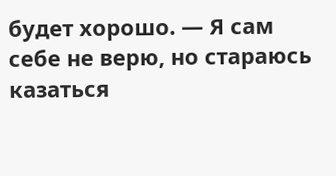будет хорошо. — Я сам себе не верю, но стараюсь казаться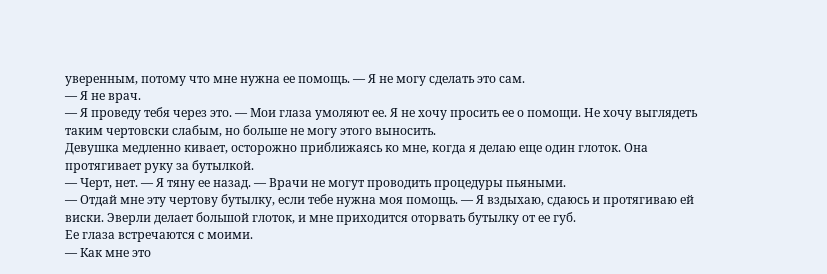уверенным, потому что мне нужна ее помощь. — Я не могу сделать это сам.
— Я не врач.
— Я проведу тебя через это. — Мои глаза умоляют ее. Я не хочу просить ее о помощи. Не хочу выглядеть таким чертовски слабым, но больше не могу этого выносить.
Девушка медленно кивает, осторожно приближаясь ко мне, когда я делаю еще один глоток. Она протягивает руку за бутылкой.
— Черт, нет. — Я тяну ее назад. — Врачи не могут проводить процедуры пьяными.
— Отдай мне эту чертову бутылку, если тебе нужна моя помощь. — Я вздыхаю, сдаюсь и протягиваю ей виски. Эверли делает большой глоток, и мне приходится оторвать бутылку от ее губ.
Ее глаза встречаются с моими.
— Как мне это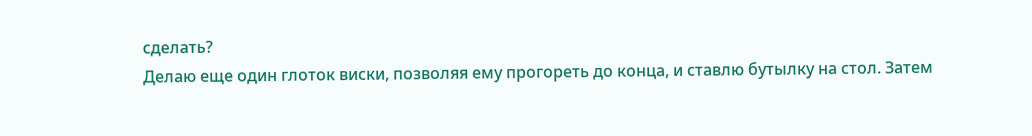сделать?
Делаю еще один глоток виски, позволяя ему прогореть до конца, и ставлю бутылку на стол. Затем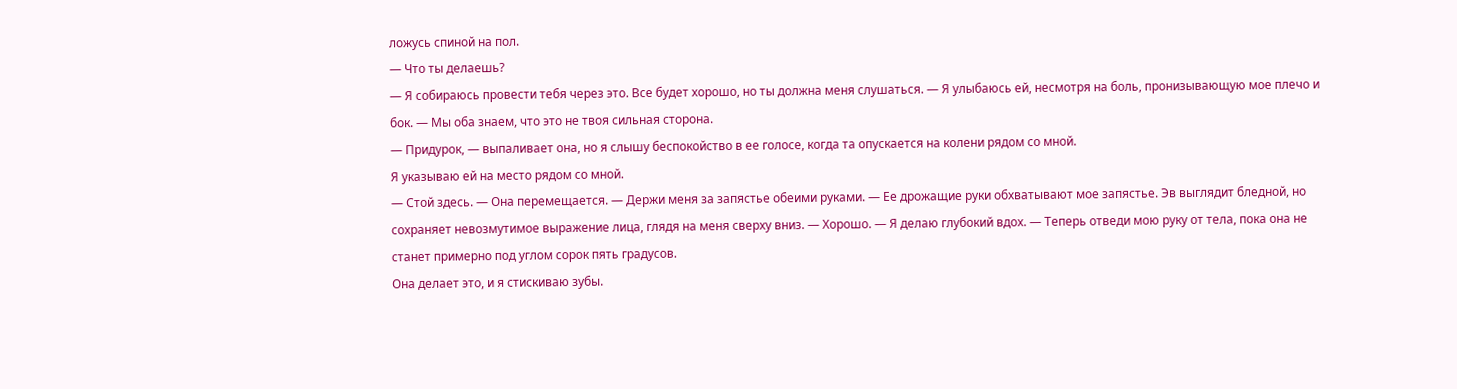ложусь спиной на пол.
— Что ты делаешь?
— Я собираюсь провести тебя через это. Все будет хорошо, но ты должна меня слушаться. — Я улыбаюсь ей, несмотря на боль, пронизывающую мое плечо и бок. — Мы оба знаем, что это не твоя сильная сторона.
— Придурок, — выпаливает она, но я слышу беспокойство в ее голосе, когда та опускается на колени рядом со мной.
Я указываю ей на место рядом со мной.
— Стой здесь. — Она перемещается. — Держи меня за запястье обеими руками. — Ее дрожащие руки обхватывают мое запястье. Эв выглядит бледной, но сохраняет невозмутимое выражение лица, глядя на меня сверху вниз. — Хорошо. — Я делаю глубокий вдох. — Теперь отведи мою руку от тела, пока она не станет примерно под углом сорок пять градусов.
Она делает это, и я стискиваю зубы.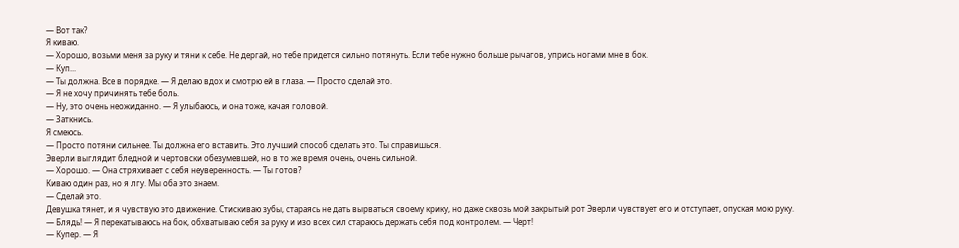— Вот так?
Я киваю.
— Хорошо, возьми меня за руку и тяни к себе. Не дергай, но тебе придется сильно потянуть. Если тебе нужно больше рычагов, упрись ногами мне в бок.
— Куп...
— Ты должна. Все в порядке. — Я делаю вдох и смотрю ей в глаза. — Просто сделай это.
— Я не хочу причинять тебе боль.
— Ну, это очень неожиданно. — Я улыбаюсь, и она тоже, качая головой.
— Заткнись.
Я смеюсь.
— Просто потяни сильнее. Ты должна его вставить. Это лучший способ сделать это. Ты справишься.
Эверли выглядит бледной и чертовски обезумевшей, но в то же время очень, очень сильной.
— Хорошо. — Она стряхивает с себя неуверенность. — Ты готов?
Киваю один раз, но я лгу. Мы оба это знаем.
— Сделай это.
Девушка тянет, и я чувствую это движение. Стискиваю зубы, стараясь не дать вырваться своему крику, но даже сквозь мой закрытый рот Эверли чувствует его и отступает, опуская мою руку.
— Блядь! — Я перекатываюсь на бок, обхватываю себя за руку и изо всех сил стараюсь держать себя под контролем. — Черт!
— Купер. — Я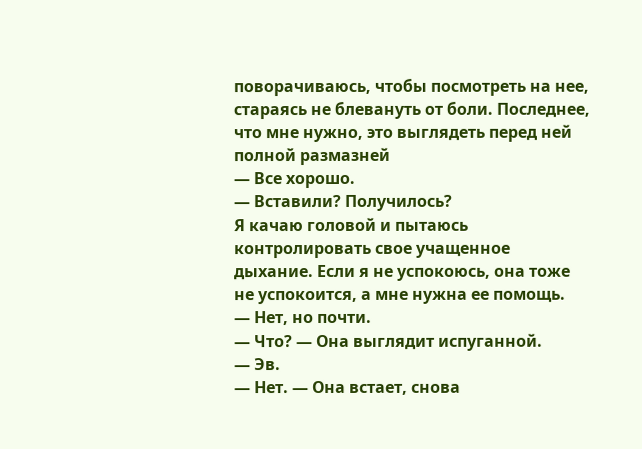поворачиваюсь, чтобы посмотреть на нее, стараясь не блевануть от боли. Последнее, что мне нужно, это выглядеть перед ней полной размазней
— Все хорошо.
— Вставили? Получилось?
Я качаю головой и пытаюсь контролировать свое учащенное дыхание. Если я не успокоюсь, она тоже не успокоится, а мне нужна ее помощь.
— Нет, но почти.
— Что? — Она выглядит испуганной.
— Эв.
— Нет. — Она встает, снова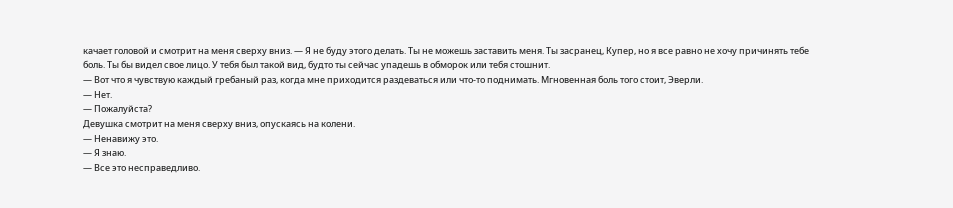качает головой и смотрит на меня сверху вниз. — Я не буду этого делать. Ты не можешь заставить меня. Ты засранец, Купер, но я все равно не хочу причинять тебе боль. Ты бы видел свое лицо. У тебя был такой вид, будто ты сейчас упадешь в обморок или тебя стошнит.
— Вот что я чувствую каждый гребаный раз, когда мне приходится раздеваться или что-то поднимать. Мгновенная боль того стоит, Эверли.
— Нет.
— Пожалуйста?
Девушка смотрит на меня сверху вниз, опускаясь на колени.
— Ненавижу это.
— Я знаю.
— Все это несправедливо.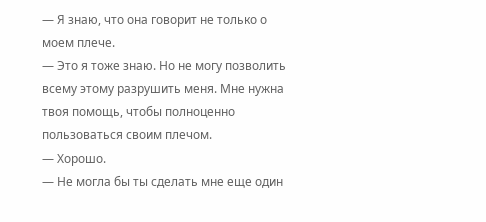— Я знаю, что она говорит не только о моем плече.
— Это я тоже знаю. Но не могу позволить всему этому разрушить меня. Мне нужна твоя помощь, чтобы полноценно пользоваться своим плечом.
— Хорошо.
— Не могла бы ты сделать мне еще один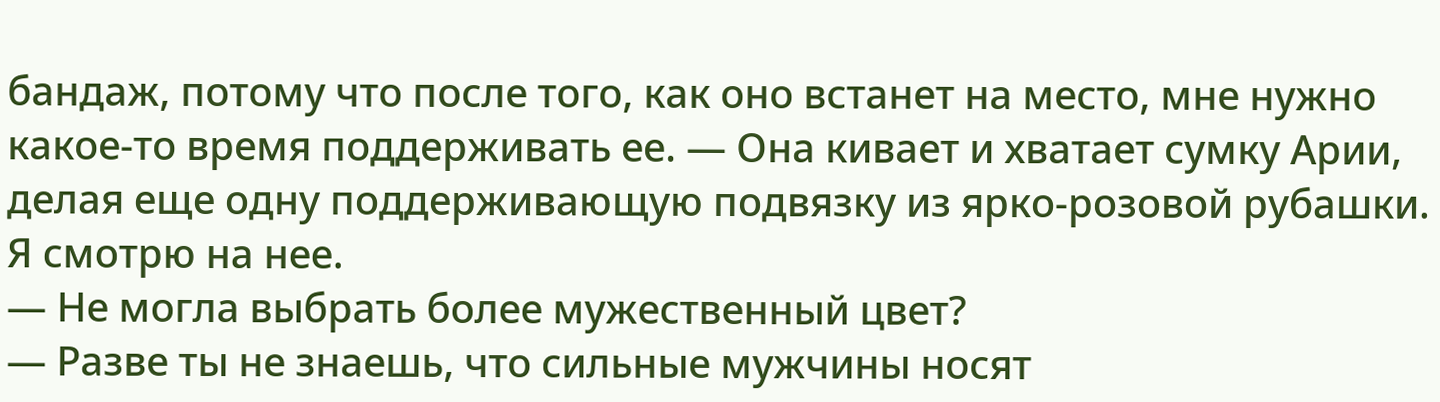бандаж, потому что после того, как оно встанет на место, мне нужно какое-то время поддерживать ее. — Она кивает и хватает сумку Арии, делая еще одну поддерживающую подвязку из ярко-розовой рубашки.
Я смотрю на нее.
— Не могла выбрать более мужественный цвет?
— Разве ты не знаешь, что сильные мужчины носят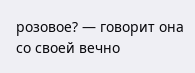розовое? — говорит она со своей вечно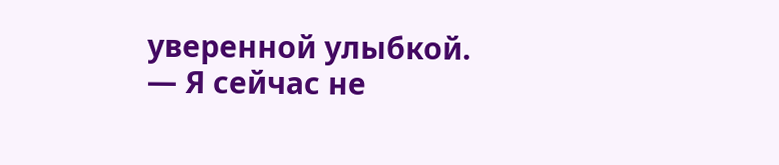уверенной улыбкой.
— Я сейчас не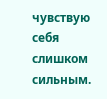чувствую себя слишком сильным.